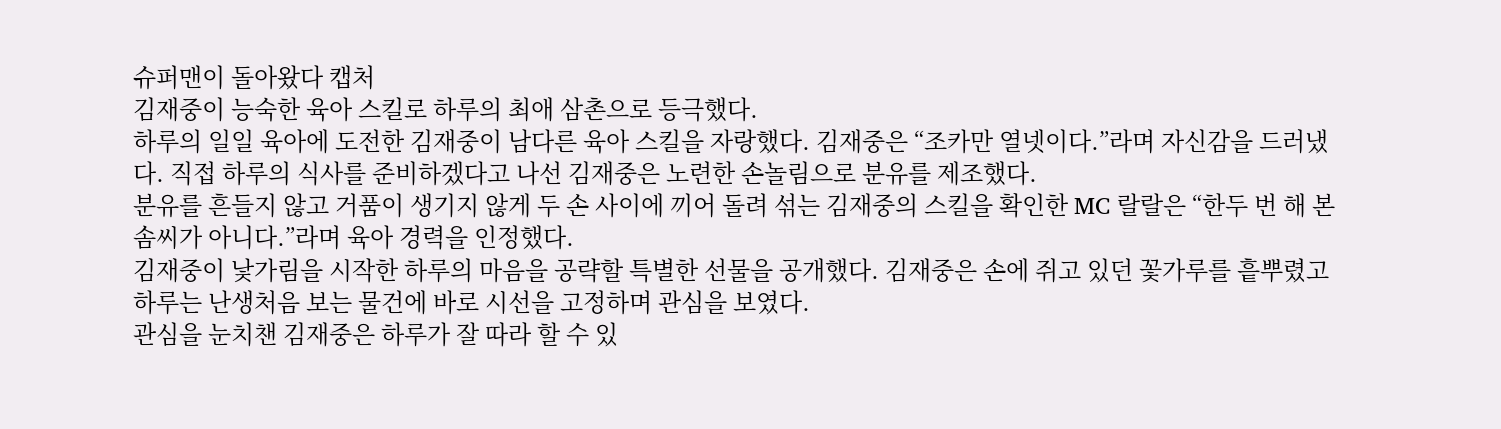슈퍼맨이 돌아왔다 캡처
김재중이 능숙한 육아 스킬로 하루의 최애 삼촌으로 등극했다.
하루의 일일 육아에 도전한 김재중이 남다른 육아 스킬을 자랑했다. 김재중은 “조카만 열넷이다.”라며 자신감을 드러냈다. 직접 하루의 식사를 준비하겠다고 나선 김재중은 노련한 손놀림으로 분유를 제조했다.
분유를 흔들지 않고 거품이 생기지 않게 두 손 사이에 끼어 돌려 섞는 김재중의 스킬을 확인한 MC 랄랄은 “한두 번 해 본 솜씨가 아니다.”라며 육아 경력을 인정했다.
김재중이 낯가림을 시작한 하루의 마음을 공략할 특별한 선물을 공개했다. 김재중은 손에 쥐고 있던 꽃가루를 흩뿌렸고 하루는 난생처음 보는 물건에 바로 시선을 고정하며 관심을 보였다.
관심을 눈치챈 김재중은 하루가 잘 따라 할 수 있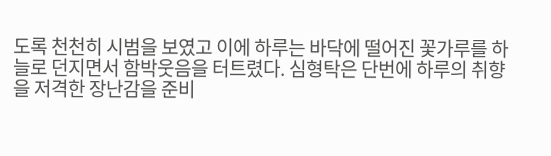도록 천천히 시범을 보였고 이에 하루는 바닥에 떨어진 꽃가루를 하늘로 던지면서 함박웃음을 터트렸다. 심형탁은 단번에 하루의 취향을 저격한 장난감을 준비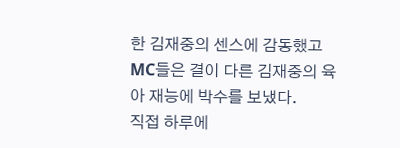한 김재중의 센스에 감동했고 MC들은 결이 다른 김재중의 육아 재능에 박수를 보냈다.
직접 하루에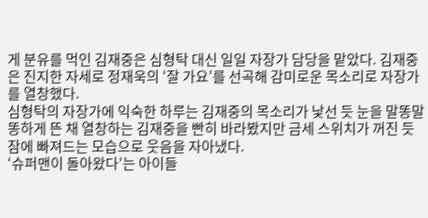게 분유를 먹인 김재중은 심형탁 대신 일일 자장가 담당을 맡았다. 김재중은 진지한 자세로 정재욱의 ‘잘 가요’를 선곡해 감미로운 목소리로 자장가를 열창했다.
심형탁의 자장가에 익숙한 하루는 김재중의 목소리가 낯선 듯 눈을 말똥말똥하게 뜬 채 열창하는 김재중을 빤히 바라봤지만 금세 스위치가 꺼진 듯 잠에 빠져드는 모습으로 웃음을 자아냈다.
‘슈퍼맨이 돌아왔다’는 아이들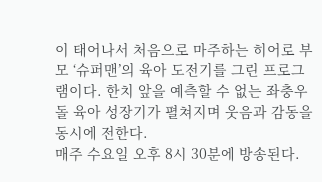이 태어나서 처음으로 마주하는 히어로 부모 ‘슈퍼맨’의 육아 도전기를 그린 프로그램이다. 한치 앞을 예측할 수 없는 좌충우돌 육아 성장기가 펼쳐지며 웃음과 감동을 동시에 전한다.
매주 수요일 오후 8시 30분에 방송된다.